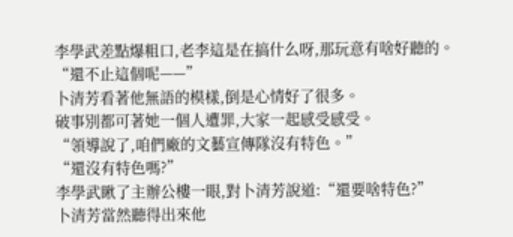李學武差點爆粗口,老李這是在搞什么呀,那玩意有啥好聽的。
“還不止這個呢——”
卜清芳看著他無語的模樣,倒是心情好了很多。
破事別都可著她一個人遭罪,大家一起感受感受。
“領導說了,咱們廠的文藝宣傳隊沒有特色。”
“還沒有特色嗎?”
李學武瞅了主辦公樓一眼,對卜清芳說道:“還要啥特色?”
卜清芳當然聽得出來他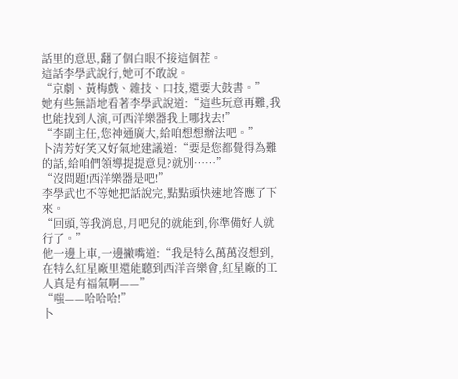話里的意思,翻了個白眼不接這個茬。
這話李學武說行,她可不敢說。
“京劇、黃梅戲、雜技、口技,還要大鼓書。”
她有些無語地看著李學武說道:“這些玩意再難,我也能找到人演,可西洋樂器我上哪找去!”
“李副主任,您神通廣大,給咱想想辦法吧。”
卜清芳好笑又好氣地建議道:“要是您都覺得為難的話,給咱們領導提提意見?就別……”
“沒問題!西洋樂器是吧!”
李學武也不等她把話說完,點點頭快速地答應了下來。
“回頭,等我消息,月吧兒的就能到,你準備好人就行了。”
他一邊上車,一邊撇嘴道:“我是特么萬萬沒想到,在特么紅星廠里還能聽到西洋音樂會,紅星廠的工人真是有福氣啊——”
“嗤——哈哈哈!”
卜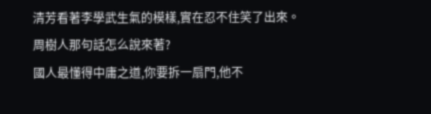清芳看著李學武生氣的模樣,實在忍不住笑了出來。
周樹人那句話怎么說來著?
國人最懂得中庸之道,你要拆一扇門,他不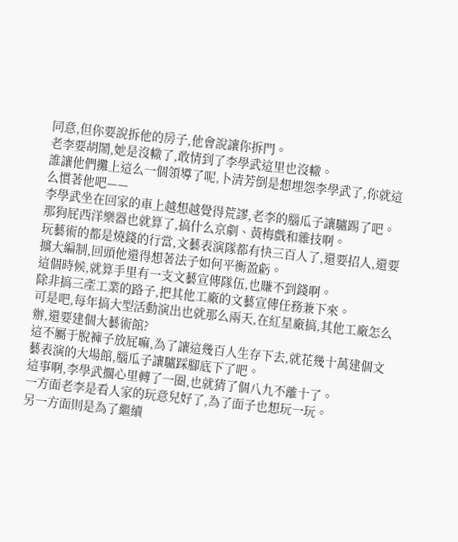同意,但你要說拆他的房子,他會說讓你拆門。
老李要胡鬧,她是沒轍了,敢情到了李學武這里也沒轍。
誰讓他們攤上這么一個領導了呢,卜清芳倒是想埋怨李學武了,你就這么慣著他吧——
李學武坐在回家的車上越想越覺得荒謬,老李的腦瓜子讓驢踢了吧。
那狗屁西洋樂器也就算了,搞什么京劇、黃梅戲和雜技啊。
玩藝術的都是燒錢的行當,文藝表演隊都有快三百人了,還要招人,還要擴大編制,回頭他還得想著法子如何平衡盈虧。
這個時候,就算手里有一支文藝宣傳隊伍,也賺不到錢啊。
除非搞三產工業的路子,把其他工廠的文藝宣傳任務兼下來。
可是吧,每年搞大型活動演出也就那么兩天,在紅星廠搞,其他工廠怎么辦,還要建個大藝術館?
這不屬于脫褲子放屁嘛,為了讓這幾百人生存下去,就花幾十萬建個文藝表演的大場館,腦瓜子讓驢踩腳底下了吧。
這事啊,李學武擱心里轉了一圈,也就猜了個八九不離十了。
一方面老李是看人家的玩意兒好了,為了面子也想玩一玩。
另一方面則是為了繼續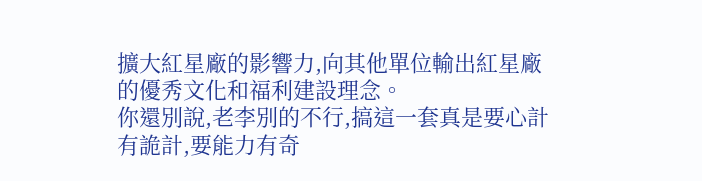擴大紅星廠的影響力,向其他單位輸出紅星廠的優秀文化和福利建設理念。
你還別說,老李別的不行,搞這一套真是要心計有詭計,要能力有奇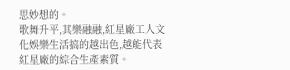思妙想的。
歌舞升平,其樂融融,紅星廠工人文化娛樂生活搞的越出色,越能代表紅星廠的綜合生產素質。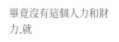畢竟沒有這個人力和財力,就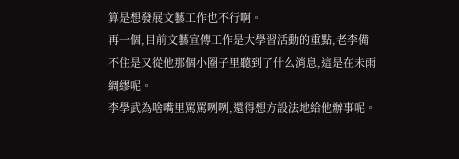算是想發展文藝工作也不行啊。
再一個,目前文藝宣傳工作是大學習活動的重點,老李備不住是又從他那個小圈子里聽到了什么消息,這是在未雨綢繆呢。
李學武為啥嘴里罵罵咧咧,還得想方設法地給他辦事呢。